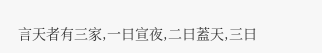言天者有三家,一曰宣夜,二曰蓋天,三曰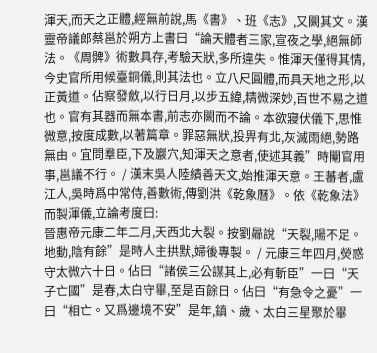渾天,而天之正體,經無前說,馬《書》、班《志》,又闕其文。漢靈帝議郎蔡邕於朔方上書曰“論天體者三家,宣夜之學,絕無師法。《周髀》術數具存,考驗天狀,多所違失。惟渾天僅得其情,今史官所用候臺銅儀,則其法也。立八尺圓體,而具天地之形,以正黃道。佔察發斂,以行日月,以步五緯,精微深妙,百世不易之道也。官有其器而無本書,前志亦闕而不論。本欲寢伏儀下,思惟微意,按度成數,以著篇章。罪惡無狀,投畀有北,灰滅雨絕,勢路無由。宜問羣臣,下及巖穴,知渾天之意者,使述其義”時閹官用事,邕議不行。 / 漢末吳人陸績善天文,始推渾天意。王蕃者,盧江人,吳時爲中常侍,善數術,傳劉洪《乾象曆》。依《乾象法》而製渾儀,立論考度曰:
晉惠帝元康二年二月,天西北大裂。按劉曏說“天裂,陽不足。地動,陰有餘”是時人主拱默,婦後專製。 / 元康三年四月,熒惑守太微六十日。佔曰“諸侯三公謀其上,必有斬臣”一曰“天子亡國”是春,太白守畢,至是百餘日。佔曰“有急令之憂”一曰“相亡。又爲邊境不安”是年,鎮、歲、太白三星聚於畢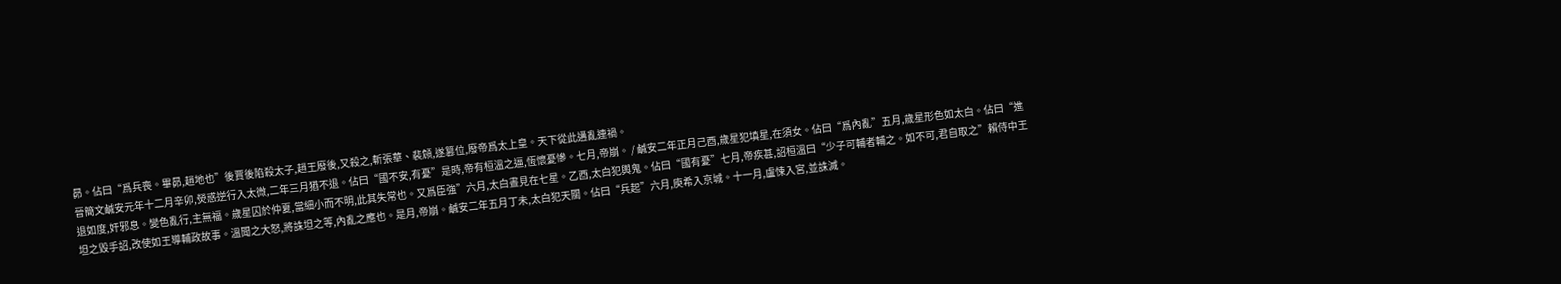昴。佔曰“爲兵喪。畢昴,趙地也”後賈後陷殺太子,趙王廢後,又殺之,斬張華、裴頠,遂篡位,廢帝爲太上皇。天下從此遘亂連禍。
晉簡文鹹安元年十二月辛卯,熒惑逆行入太微,二年三月猶不退。佔曰“國不安,有憂”是時,帝有桓溫之逼,恆懷憂慘。七月,帝崩。 / 鹹安二年正月己酉,歲星犯填星,在須女。佔曰“爲內亂”五月,歲星形色如太白。佔曰“進退如度,奸邪息。變色亂行,主無福。歲星囚於仲夏,當細小而不明,此其失常也。又爲臣強”六月,太白晝見在七星。乙酉,太白犯輿鬼。佔曰“國有憂”七月,帝疾甚,詔桓溫曰“少子可輔者輔之。如不可,君自取之”賴侍中王坦之毀手詔,改使如王導輔政故事。溫聞之大怒,將誅坦之等,內亂之應也。是月,帝崩。鹹安二年五月丁未,太白犯天關。佔曰“兵起”六月,庾希入京城。十一月,盧悚入宮,並誅滅。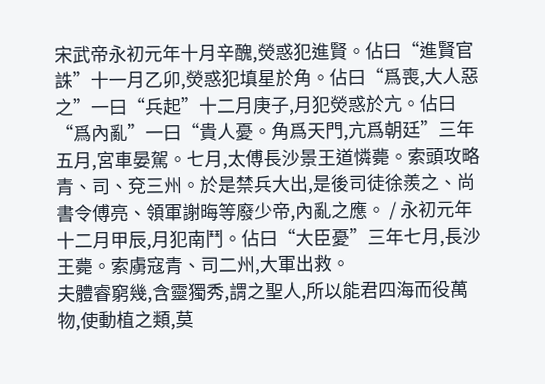宋武帝永初元年十月辛醜,熒惑犯進賢。佔曰“進賢官誅”十一月乙卯,熒惑犯填星於角。佔曰“爲喪,大人惡之”一曰“兵起”十二月庚子,月犯熒惑於亢。佔曰“爲內亂”一曰“貴人憂。角爲天門,亢爲朝廷”三年五月,宮車晏駕。七月,太傅長沙景王道憐薨。索頭攻略青、司、兗三州。於是禁兵大出,是後司徒徐羨之、尚書令傅亮、領軍謝晦等廢少帝,內亂之應。 / 永初元年十二月甲辰,月犯南鬥。佔曰“大臣憂”三年七月,長沙王薨。索虜寇青、司二州,大軍出救。
夫體睿窮幾,含靈獨秀,謂之聖人,所以能君四海而役萬物,使動植之類,莫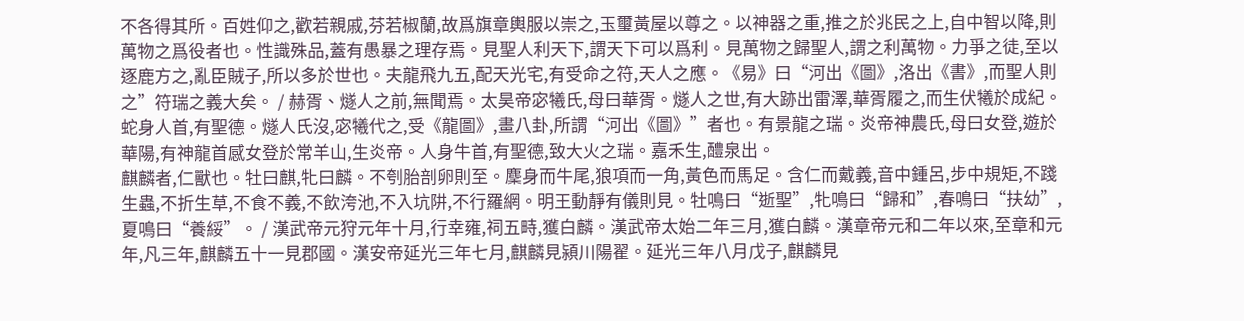不各得其所。百姓仰之,歡若親戚,芬若椒蘭,故爲旗章輿服以崇之,玉璽黃屋以尊之。以神器之重,推之於兆民之上,自中智以降,則萬物之爲役者也。性識殊品,蓋有愚暴之理存焉。見聖人利天下,謂天下可以爲利。見萬物之歸聖人,謂之利萬物。力爭之徒,至以逐鹿方之,亂臣賊子,所以多於世也。夫龍飛九五,配天光宅,有受命之符,天人之應。《易》曰“河出《圖》,洛出《書》,而聖人則之”符瑞之義大矣。 / 赫胥、燧人之前,無聞焉。太昊帝宓犧氏,母曰華胥。燧人之世,有大跡出雷澤,華胥履之,而生伏犧於成紀。蛇身人首,有聖德。燧人氏沒,宓犧代之,受《龍圖》,畫八卦,所謂“河出《圖》”者也。有景龍之瑞。炎帝神農氏,母曰女登,遊於華陽,有神龍首感女登於常羊山,生炎帝。人身牛首,有聖德,致大火之瑞。嘉禾生,醴泉出。
麒麟者,仁獸也。牡曰麒,牝曰麟。不刳胎剖卵則至。麇身而牛尾,狼項而一角,黃色而馬足。含仁而戴義,音中鍾呂,步中規矩,不踐生蟲,不折生草,不食不義,不飲洿池,不入坑阱,不行羅網。明王動靜有儀則見。牡鳴曰“逝聖”,牝鳴曰“歸和”,春鳴曰“扶幼”,夏鳴曰“養綏”。 / 漢武帝元狩元年十月,行幸雍,祠五畤,獲白麟。漢武帝太始二年三月,獲白麟。漢章帝元和二年以來,至章和元年,凡三年,麒麟五十一見郡國。漢安帝延光三年七月,麒麟見潁川陽翟。延光三年八月戊子,麒麟見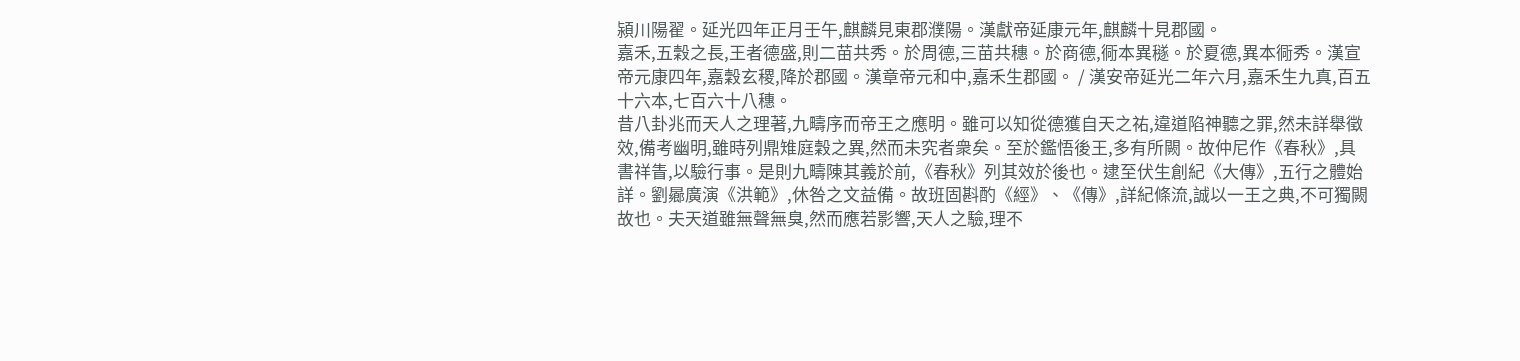潁川陽翟。延光四年正月壬午,麒麟見東郡濮陽。漢獻帝延康元年,麒麟十見郡國。
嘉禾,五穀之長,王者德盛,則二苗共秀。於周德,三苗共穗。於商德,衕本異穟。於夏德,異本衕秀。漢宣帝元康四年,嘉穀玄稷,降於郡國。漢章帝元和中,嘉禾生郡國。 / 漢安帝延光二年六月,嘉禾生九真,百五十六本,七百六十八穗。
昔八卦兆而天人之理著,九疇序而帝王之應明。雖可以知從德獲自天之祐,違道陷神聽之罪,然未詳舉徵效,備考幽明,雖時列鼎雉庭穀之異,然而未究者衆矣。至於鑑悟後王,多有所闕。故仲尼作《春秋》,具書祥眚,以驗行事。是則九疇陳其義於前,《春秋》列其效於後也。逮至伏生創紀《大傳》,五行之體始詳。劉曏廣演《洪範》,休咎之文益備。故班固斟酌《經》、《傳》,詳紀條流,誠以一王之典,不可獨闕故也。夫天道雖無聲無臭,然而應若影響,天人之驗,理不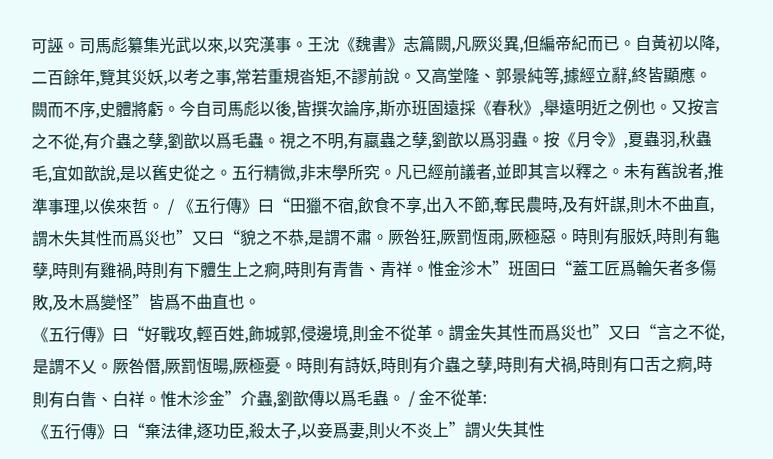可誣。司馬彪纂集光武以來,以究漢事。王沈《魏書》志篇闕,凡厥災異,但編帝紀而已。自黃初以降,二百餘年,覽其災妖,以考之事,常若重規沓矩,不謬前說。又高堂隆、郭景純等,據經立辭,終皆顯應。闕而不序,史體將虧。今自司馬彪以後,皆撰次論序,斯亦班固遠採《春秋》,舉遠明近之例也。又按言之不從,有介蟲之孽,劉歆以爲毛蟲。視之不明,有蠃蟲之孽,劉歆以爲羽蟲。按《月令》,夏蟲羽,秋蟲毛,宜如歆說,是以舊史從之。五行精微,非末學所究。凡已經前議者,並即其言以釋之。未有舊說者,推準事理,以俟來哲。 / 《五行傳》曰“田獵不宿,飲食不享,出入不節,奪民農時,及有奸謀,則木不曲直,謂木失其性而爲災也”又曰“貌之不恭,是謂不肅。厥咎狂,厥罰恆雨,厥極惡。時則有服妖,時則有龜孽,時則有雞禍,時則有下體生上之痾,時則有青眚、青祥。惟金沴木”班固曰“蓋工匠爲輪矢者多傷敗,及木爲變怪”皆爲不曲直也。
《五行傳》曰“好戰攻,輕百姓,飾城郭,侵邊境,則金不從革。謂金失其性而爲災也”又曰“言之不從,是謂不乂。厥咎僭,厥罰恆暘,厥極憂。時則有詩妖,時則有介蟲之孽,時則有犬禍,時則有口舌之痾,時則有白眚、白祥。惟木沴金”介蟲,劉歆傳以爲毛蟲。 / 金不從革:
《五行傳》曰“棄法律,逐功臣,殺太子,以妾爲妻,則火不炎上”謂火失其性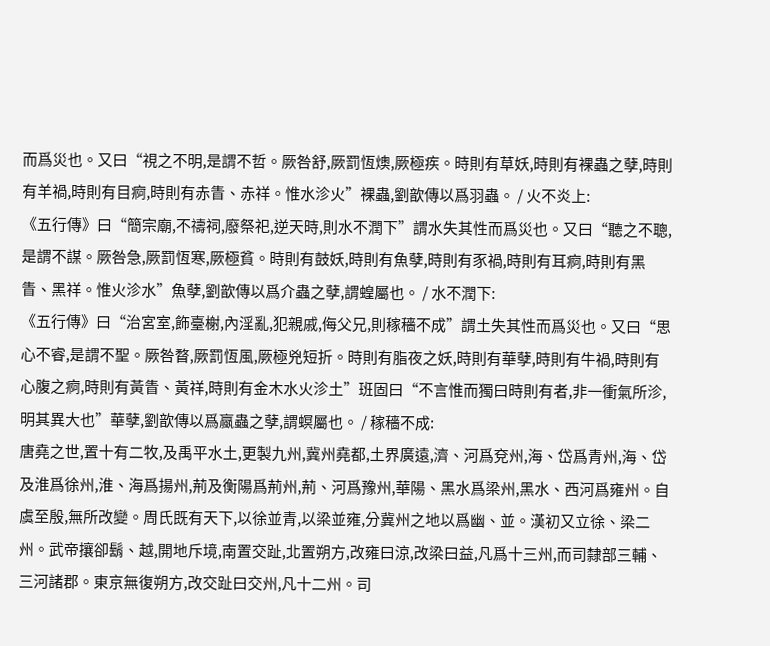而爲災也。又曰“視之不明,是謂不哲。厥咎舒,厥罰恆燠,厥極疾。時則有草妖,時則有裸蟲之孽,時則有羊禍,時則有目痾,時則有赤眚、赤祥。惟水沴火”裸蟲,劉歆傳以爲羽蟲。 / 火不炎上:
《五行傳》曰“簡宗廟,不禱祠,廢祭祀,逆天時,則水不潤下”謂水失其性而爲災也。又曰“聽之不聰,是謂不謀。厥咎急,厥罰恆寒,厥極貧。時則有鼓妖,時則有魚孽,時則有豕禍,時則有耳痾,時則有黑眚、黑祥。惟火沴水”魚孽,劉歆傳以爲介蟲之孽,謂蝗屬也。 / 水不潤下:
《五行傳》曰“治宮室,飾臺榭,內淫亂,犯親戚,侮父兄,則稼穡不成”謂土失其性而爲災也。又曰“思心不睿,是謂不聖。厥咎瞀,厥罰恆風,厥極兇短折。時則有脂夜之妖,時則有華孽,時則有牛禍,時則有心腹之痾,時則有黃眚、黃祥,時則有金木水火沴土”班固曰“不言惟而獨曰時則有者,非一衝氣所沴,明其異大也”華孽,劉歆傳以爲蠃蟲之孽,謂螟屬也。 / 稼穡不成:
唐堯之世,置十有二牧,及禹平水土,更製九州,冀州堯都,土界廣遠,濟、河爲兗州,海、岱爲青州,海、岱及淮爲徐州,淮、海爲揚州,荊及衡陽爲荊州,荊、河爲豫州,華陽、黑水爲梁州,黑水、西河爲雍州。自虞至殷,無所改變。周氏既有天下,以徐並青,以梁並雍,分冀州之地以爲幽、並。漢初又立徐、梁二州。武帝攘卻鬍、越,開地斥境,南置交趾,北置朔方,改雍曰涼,改梁曰益,凡爲十三州,而司隸部三輔、三河諸郡。東京無復朔方,改交趾曰交州,凡十二州。司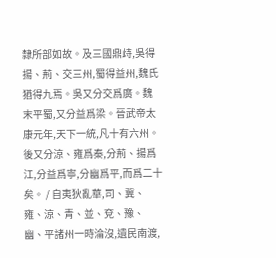隸所部如故。及三國鼎歭,吳得揚、荊、交三州,蜀得益州,魏氏猶得九焉。吳又分交爲廣。魏末平蜀,又分益爲梁。晉武帝太康元年,天下一統,凡十有六州。後又分涼、雍爲秦,分荊、揚爲江,分益爲寧,分幽爲平,而爲二十矣。 / 自夷狄亂華,司、冀、雍、涼、青、並、兗、豫、幽、平諸州一時淪沒,遺民南渡,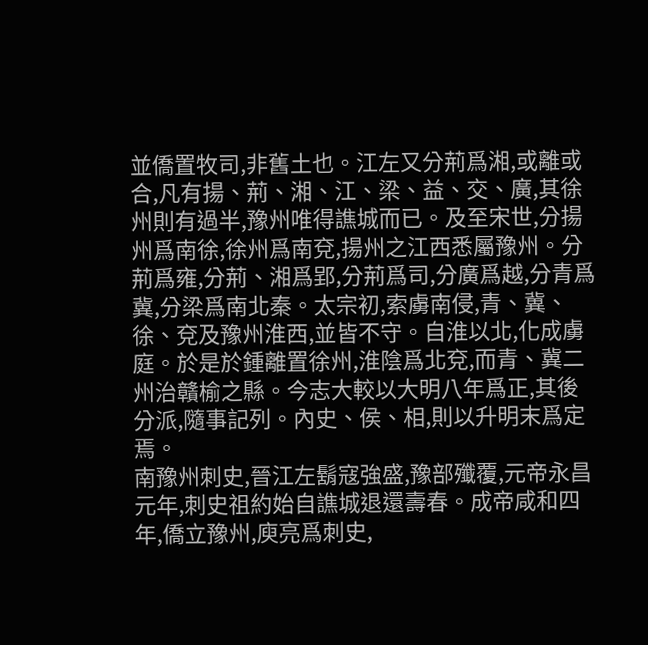並僑置牧司,非舊土也。江左又分荊爲湘,或離或合,凡有揚、荊、湘、江、梁、益、交、廣,其徐州則有過半,豫州唯得譙城而已。及至宋世,分揚州爲南徐,徐州爲南兗,揚州之江西悉屬豫州。分荊爲雍,分荊、湘爲郢,分荊爲司,分廣爲越,分青爲冀,分梁爲南北秦。太宗初,索虜南侵,青、冀、徐、兗及豫州淮西,並皆不守。自淮以北,化成虜庭。於是於鍾離置徐州,淮陰爲北兗,而青、冀二州治贛榆之縣。今志大較以大明八年爲正,其後分派,隨事記列。內史、侯、相,則以升明末爲定焉。
南豫州刺史,晉江左鬍寇強盛,豫部殲覆,元帝永昌元年,刺史祖約始自譙城退還壽春。成帝咸和四年,僑立豫州,庾亮爲刺史,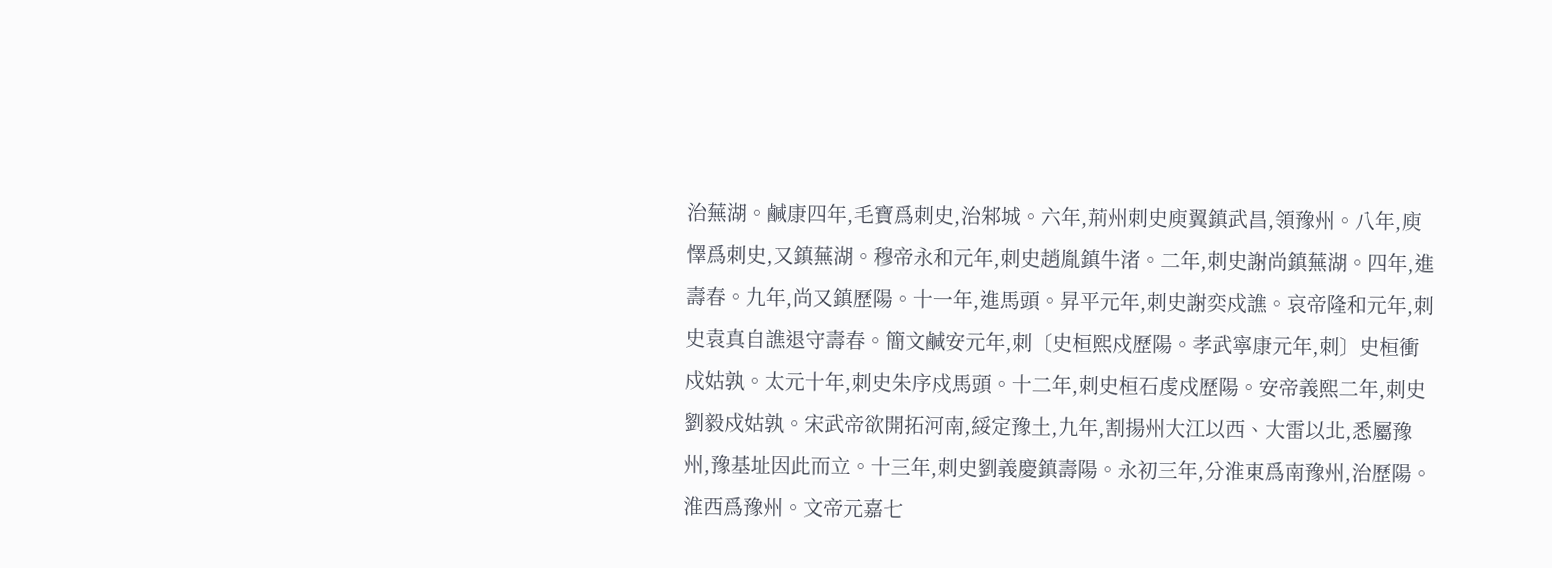治蕪湖。鹹康四年,毛寶爲刺史,治邾城。六年,荊州刺史庾翼鎮武昌,領豫州。八年,庾懌爲刺史,又鎮蕪湖。穆帝永和元年,刺史趙胤鎮牛渚。二年,刺史謝尚鎮蕪湖。四年,進壽春。九年,尚又鎮歷陽。十一年,進馬頭。昇平元年,刺史謝奕戍譙。哀帝隆和元年,刺史袁真自譙退守壽春。簡文鹹安元年,刺〔史桓熙戍歷陽。孝武寧康元年,刺〕史桓衝戍姑孰。太元十年,刺史朱序戍馬頭。十二年,刺史桓石虔戍歷陽。安帝義熙二年,刺史劉毅戍姑孰。宋武帝欲開拓河南,綏定豫土,九年,割揚州大江以西、大雷以北,悉屬豫州,豫基址因此而立。十三年,刺史劉義慶鎮壽陽。永初三年,分淮東爲南豫州,治歷陽。淮西爲豫州。文帝元嘉七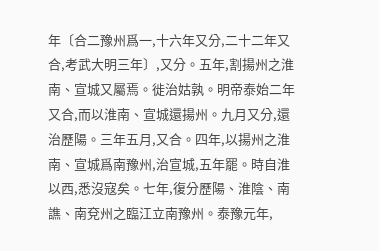年〔合二豫州爲一,十六年又分,二十二年又合,考武大明三年〕,又分。五年,割揚州之淮南、宣城又屬焉。徙治姑孰。明帝泰始二年又合,而以淮南、宣城還揚州。九月又分,還治歷陽。三年五月,又合。四年,以揚州之淮南、宣城爲南豫州,治宣城,五年罷。時自淮以西,悉沒寇矣。七年,復分歷陽、淮陰、南譙、南兗州之臨江立南豫州。泰豫元年,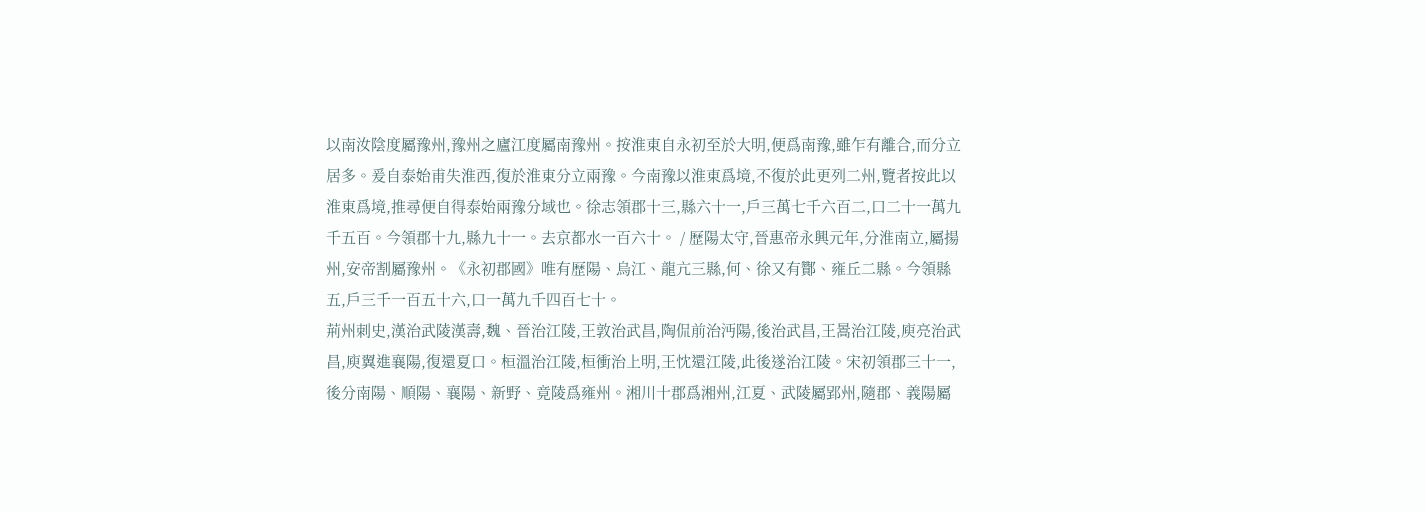以南汝陰度屬豫州,豫州之廬江度屬南豫州。按淮東自永初至於大明,便爲南豫,雖乍有離合,而分立居多。爰自泰始甫失淮西,復於淮東分立兩豫。今南豫以淮東爲境,不復於此更列二州,覽者按此以淮東爲境,推尋便自得泰始兩豫分域也。徐志領郡十三,縣六十一,戶三萬七千六百二,口二十一萬九千五百。今領郡十九,縣九十一。去京都水一百六十。 / 歷陽太守,晉惠帝永興元年,分淮南立,屬揚州,安帝割屬豫州。《永初郡國》唯有歷陽、烏江、龍亢三縣,何、徐又有酇、雍丘二縣。今領縣五,戶三千一百五十六,口一萬九千四百七十。
荊州刺史,漢治武陵漢壽,魏、晉治江陵,王敦治武昌,陶侃前治沔陽,後治武昌,王暠治江陵,庾亮治武昌,庾翼進襄陽,復還夏口。桓溫治江陵,桓衝治上明,王忱還江陵,此後遂治江陵。宋初領郡三十一,後分南陽、順陽、襄陽、新野、竟陵爲雍州。湘川十郡爲湘州,江夏、武陵屬郢州,隨郡、義陽屬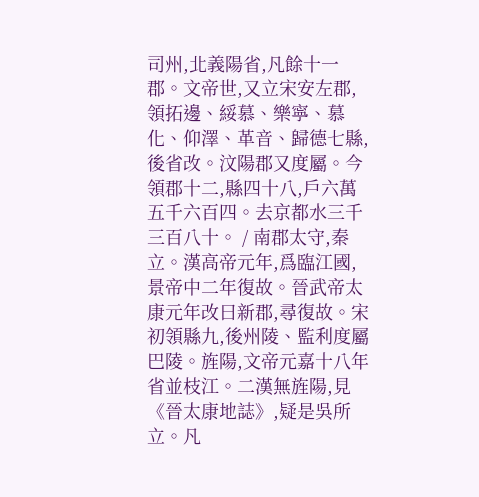司州,北義陽省,凡餘十一郡。文帝世,又立宋安左郡,領拓邊、綏慕、樂寧、慕化、仰澤、革音、歸德七縣,後省改。汶陽郡又度屬。今領郡十二,縣四十八,戶六萬五千六百四。去京都水三千三百八十。 / 南郡太守,秦立。漢高帝元年,爲臨江國,景帝中二年復故。晉武帝太康元年改曰新郡,尋復故。宋初領縣九,後州陵、監利度屬巴陵。旌陽,文帝元嘉十八年省並枝江。二漢無旌陽,見《晉太康地誌》,疑是吳所立。凡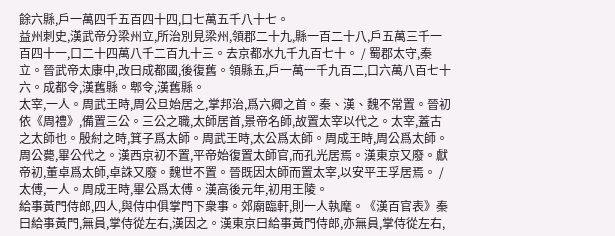餘六縣,戶一萬四千五百四十四,口七萬五千八十七。
益州刺史,漢武帝分梁州立,所治別見梁州,領郡二十九,縣一百二十八,戶五萬三千一百四十一,口二十四萬八千二百九十三。去京都水九千九百七十。 / 蜀郡太守,秦立。晉武帝太康中,改曰成都國,後復舊。領縣五,戶一萬一千九百二,口六萬八百七十六。成都令,漢舊縣。郫令,漢舊縣。
太宰,一人。周武王時,周公旦始居之,掌邦治,爲六卿之首。秦、漢、魏不常置。晉初依《周禮》,備置三公。三公之職,太師居首,景帝名師,故置太宰以代之。太宰,蓋古之太師也。殷紂之時,箕子爲太師。周武王時,太公爲太師。周成王時,周公爲太師。周公薨,畢公代之。漢西京初不置,平帝始復置太師官,而孔光居焉。漢東京又廢。獻帝初,董卓爲太師,卓誅又廢。魏世不置。晉既因太師而置太宰,以安平王孚居焉。 / 太傅,一人。周成王時,畢公爲太傅。漢高後元年,初用王陵。
給事黃門侍郎,四人,與侍中俱掌門下衆事。郊廟臨軒,則一人執麾。《漢百官表》秦曰給事黃門,無員,掌侍從左右,漢因之。漢東京曰給事黃門侍郎,亦無員,掌侍從左右,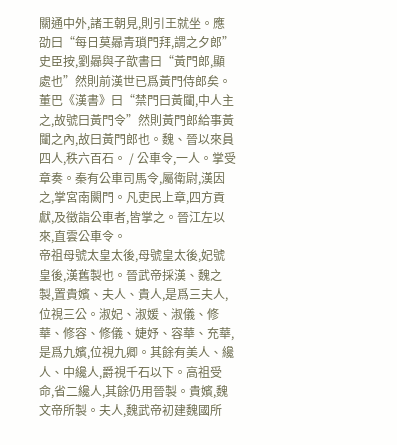關通中外,諸王朝見,則引王就坐。應劭曰“每日莫曏青瑣門拜,謂之夕郎”史臣按,劉曏與子歆書曰“黃門郎,顯處也”然則前漢世已爲黃門侍郎矣。董巴《漢書》曰“禁門曰黃闥,中人主之,故號曰黃門令”然則黃門郎給事黃闥之內,故曰黃門郎也。魏、晉以來員四人,秩六百石。 / 公車令,一人。掌受章奏。秦有公車司馬令,屬衛尉,漢因之,掌宮南闕門。凡吏民上章,四方貢獻,及徵詣公車者,皆掌之。晉江左以來,直雲公車令。
帝祖母號太皇太後,母號皇太後,妃號皇後,漢舊製也。晉武帝採漢、魏之製,置貴嬪、夫人、貴人,是爲三夫人,位視三公。淑妃、淑媛、淑儀、修華、修容、修儀、婕妤、容華、充華,是爲九嬪,位視九卿。其餘有美人、纔人、中纔人,爵視千石以下。高祖受命,省二纔人,其餘仍用晉製。貴嬪,魏文帝所製。夫人,魏武帝初建魏國所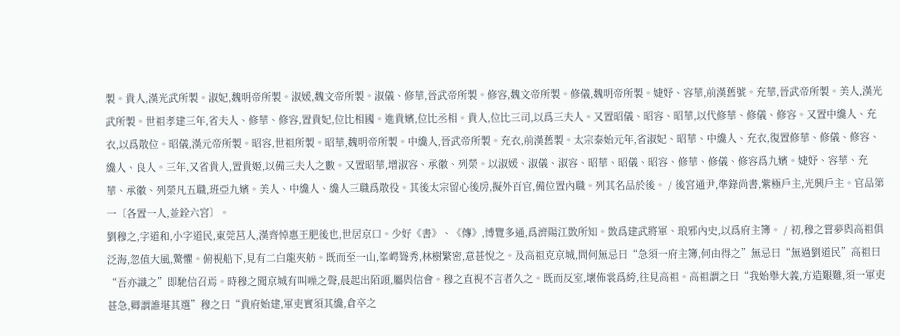製。貴人,漢光武所製。淑妃,魏明帝所製。淑媛,魏文帝所製。淑儀、修華,晉武帝所製。修容,魏文帝所製。修儀,魏明帝所製。婕妤、容華,前漢舊號。充華,晉武帝所製。美人,漢光武所製。世祖孝建三年,省夫人、修華、修容,置貴妃,位比相國。進貴嬪,位比丞相。貴人,位比三司,以爲三夫人。又置昭儀、昭容、昭華,以代修華、修儀、修容。又置中纔人、充衣,以爲散位。昭儀,漢元帝所製。昭容,世祖所製。昭華,魏明帝所製。中纔人,晉武帝所製。充衣,前漢舊製。太宗泰始元年,省淑妃、昭華、中纔人、充衣,復置修華、修儀、修容、纔人、良人。三年,又省貴人,置貴姬,以備三夫人之數。又置昭華,增淑容、承徽、列榮。以淑媛、淑儀、淑容、昭華、昭儀、昭容、修華、修儀、修容爲九嬪。婕妤、容華、充華、承徽、列榮凡五職,班亞九嬪。美人、中纔人、纔人三職爲散役。其後太宗留心後房,擬外百官,備位置內職。列其名品於後。 / 後宮通尹,準錄尚書,紫極戶主,光興戶主。官品第一〔各置一人,並銓六宮〕。
劉穆之,字道和,小字道民,東莞莒人,漢齊悼惠王肥後也,世居京口。少好《書》、《傳》,博覽多通,爲濟陽江敳所知。敳爲建武將軍、琅邪內史,以爲府主簿。 / 初,穆之嘗夢與高祖俱泛海,忽值大風,驚懼。俯視船下,見有二白龍夾舫。既而至一山,峯崿聳秀,林樹繁密,意甚悅之。及高祖克京城,問何無忌曰“急須一府主簿,何由得之”無忌曰“無過劉道民”高祖曰“吾亦識之”即馳信召焉。時穆之聞京城有叫噪之聲,晨起出陌頭,屬與信會。穆之直視不言者久之。既而反室,壞佈裳爲絝,往見高祖。高祖謂之曰“我始舉大義,方造艱難,須一軍吏甚急,卿謂誰堪其選”穆之曰“貴府始建,軍吏實須其纔,倉卒之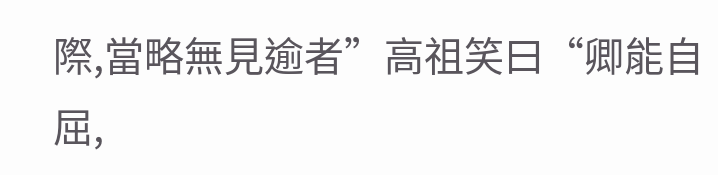際,當略無見逾者”高祖笑曰“卿能自屈,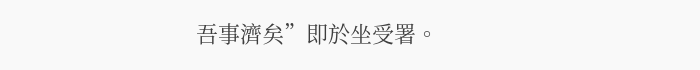吾事濟矣”即於坐受署。